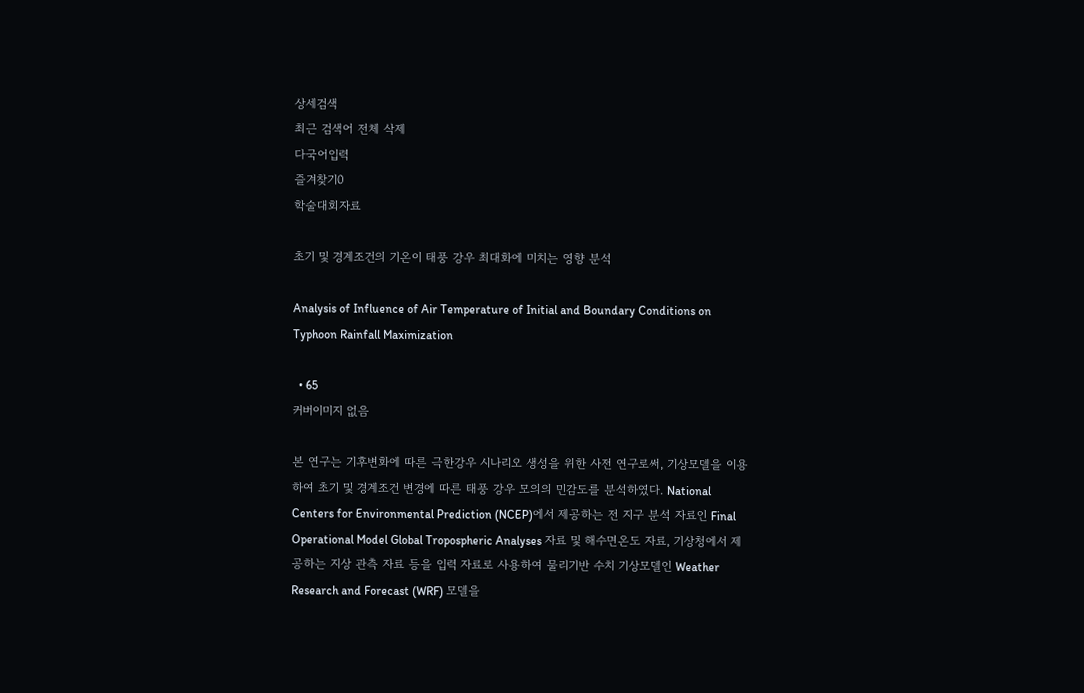상세검색
최근 검색어 전체 삭제
다국어입력
즐겨찾기0
학술대회자료

초기 및 경계조건의 기온이 태풍 강우 최대화에 미치는 영향 분석

Analysis of Influence of Air Temperature of Initial and Boundary Conditions on Typhoon Rainfall Maximization

  • 65
커버이미지 없음

본 연구는 기후변화에 따른 극한강우 시나리오 생성을 위한 사전 연구로써, 기상모델을 이용하여 초기 및 경계조건 변경에 따른 태풍 강우 모의의 민감도를 분석하였다. National Centers for Environmental Prediction (NCEP)에서 제공하는 전 지구 분석 자료인 Final Operational Model Global Tropospheric Analyses 자료 및 해수면온도 자료, 기상청에서 제공하는 지상 관측 자료 등을 입력 자료로 사용하여 물리기반 수치 기상모델인 Weather Research and Forecast (WRF) 모델을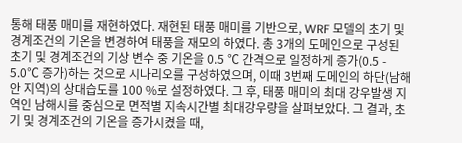통해 태풍 매미를 재현하였다. 재현된 태풍 매미를 기반으로, WRF 모델의 초기 및 경계조건의 기온을 변경하여 태풍을 재모의 하였다. 총 3개의 도메인으로 구성된 초기 및 경계조건의 기상 변수 중 기온을 0.5 ℃ 간격으로 일정하게 증가(0.5 - 5.0℃ 증가)하는 것으로 시나리오를 구성하였으며, 이때 3번째 도메인의 하단(남해안 지역)의 상대습도를 100 %로 설정하였다. 그 후, 태풍 매미의 최대 강우발생 지역인 남해시를 중심으로 면적별 지속시간별 최대강우량을 살펴보았다. 그 결과, 초기 및 경계조건의 기온을 증가시켰을 때,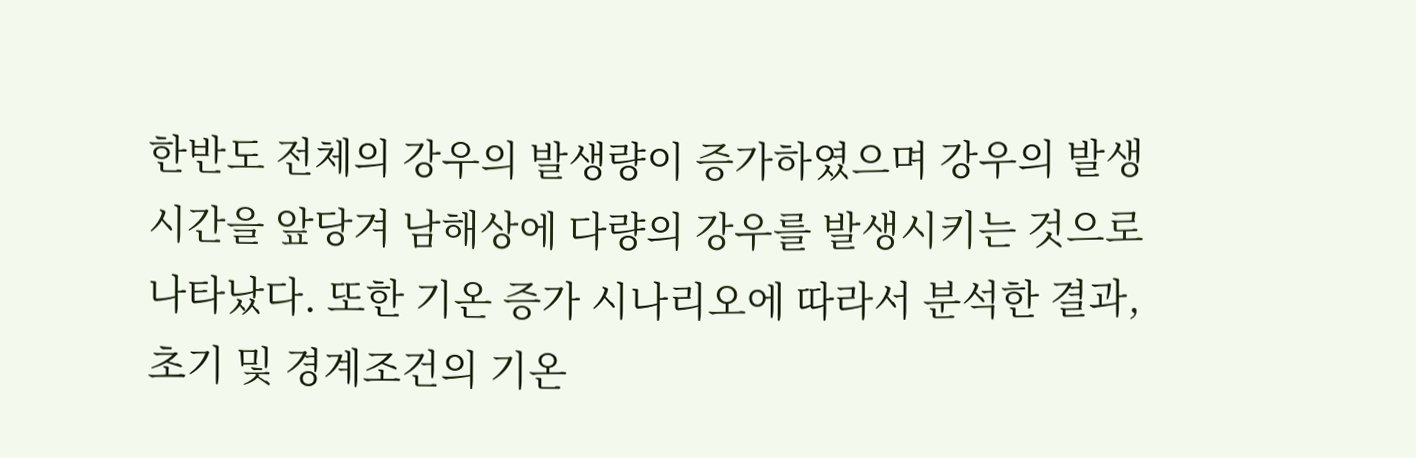한반도 전체의 강우의 발생량이 증가하였으며 강우의 발생시간을 앞당겨 남해상에 다량의 강우를 발생시키는 것으로 나타났다. 또한 기온 증가 시나리오에 따라서 분석한 결과, 초기 및 경계조건의 기온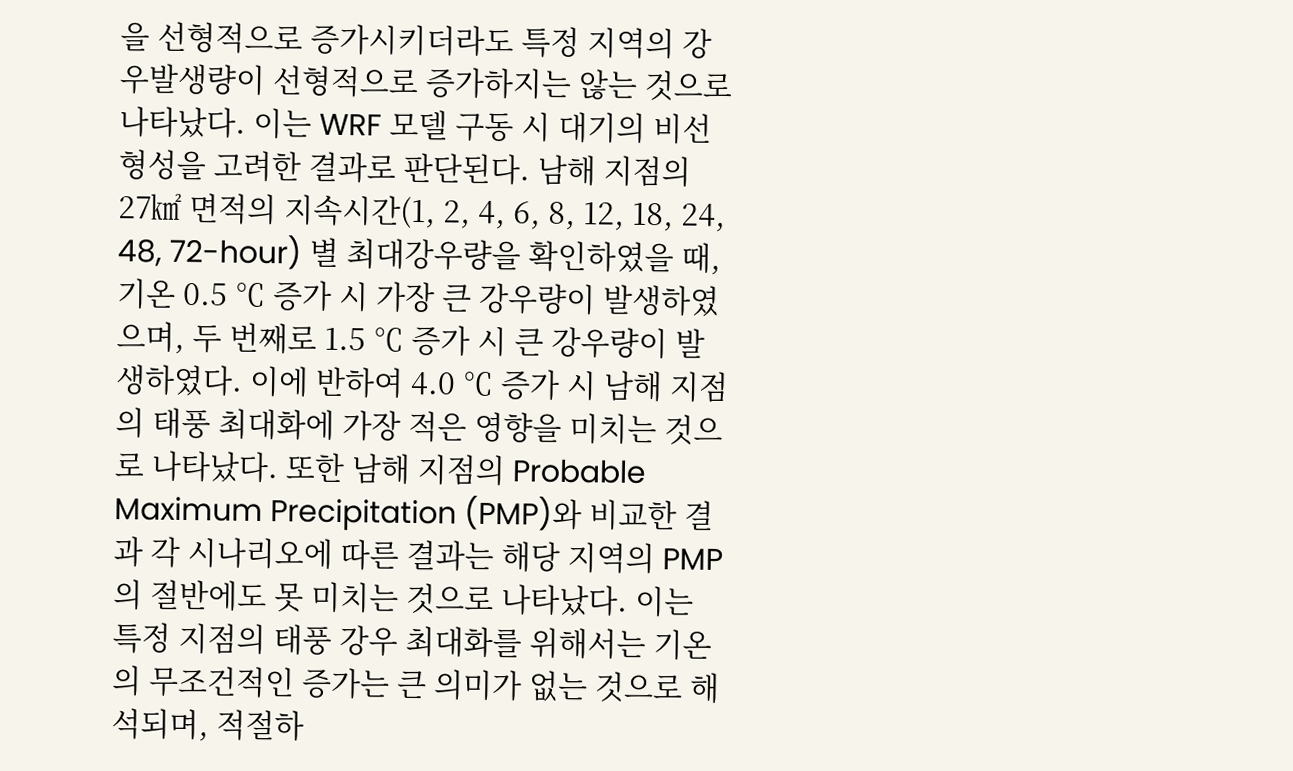을 선형적으로 증가시키더라도 특정 지역의 강우발생량이 선형적으로 증가하지는 않는 것으로 나타났다. 이는 WRF 모델 구동 시 대기의 비선형성을 고려한 결과로 판단된다. 남해 지점의 27㎢ 면적의 지속시간(1, 2, 4, 6, 8, 12, 18, 24, 48, 72-hour) 별 최대강우량을 확인하였을 때, 기온 0.5 ℃ 증가 시 가장 큰 강우량이 발생하였으며, 두 번째로 1.5 ℃ 증가 시 큰 강우량이 발생하였다. 이에 반하여 4.0 ℃ 증가 시 남해 지점의 태풍 최대화에 가장 적은 영향을 미치는 것으로 나타났다. 또한 남해 지점의 Probable Maximum Precipitation (PMP)와 비교한 결과 각 시나리오에 따른 결과는 해당 지역의 PMP의 절반에도 못 미치는 것으로 나타났다. 이는 특정 지점의 태풍 강우 최대화를 위해서는 기온의 무조건적인 증가는 큰 의미가 없는 것으로 해석되며, 적절하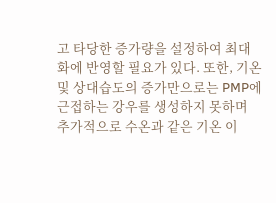고 타당한 증가량을 설정하여 최대화에 반영할 필요가 있다. 또한, 기온 및 상대습도의 증가만으로는 PMP에 근접하는 강우를 생성하지 못하며 추가적으로 수온과 같은 기온 이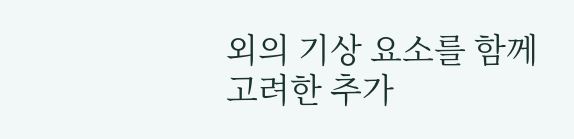외의 기상 요소를 함께 고려한 추가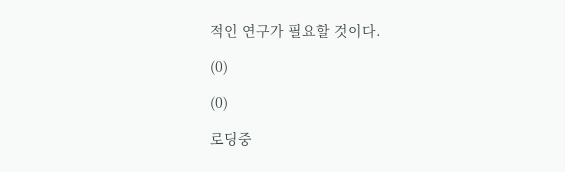적인 연구가 필요할 것이다.

(0)

(0)

로딩중